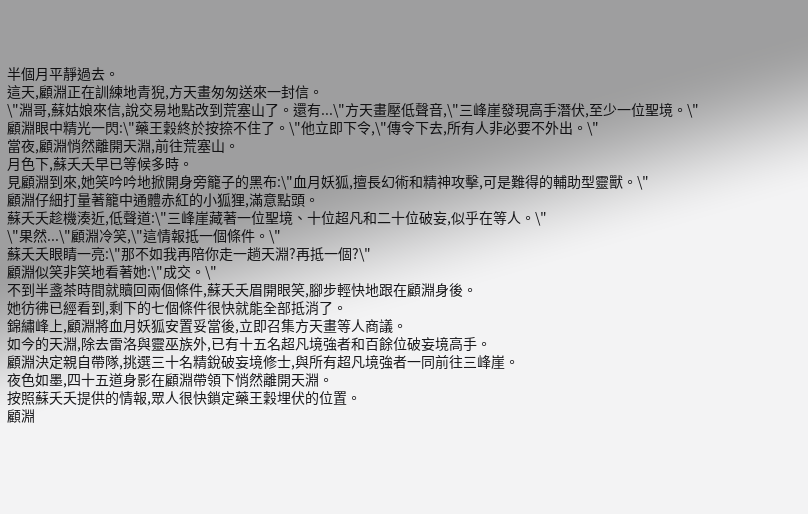半個月平靜過去。
這天,顧淵正在訓練地青猊,方天畫匆匆送來一封信。
\"淵哥,蘇姑娘來信,說交易地點改到荒塞山了。還有...\"方天畫壓低聲音,\"三峰崖發現高手潛伏,至少一位聖境。\"
顧淵眼中精光一閃:\"藥王穀終於按捺不住了。\"他立即下令,\"傳令下去,所有人非必要不外出。\"
當夜,顧淵悄然離開天淵,前往荒塞山。
月色下,蘇夭夭早已等候多時。
見顧淵到來,她笑吟吟地掀開身旁籠子的黑布:\"血月妖狐,擅長幻術和精神攻擊,可是難得的輔助型靈獸。\"
顧淵仔細打量著籠中通體赤紅的小狐狸,滿意點頭。
蘇夭夭趁機湊近,低聲道:\"三峰崖藏著一位聖境、十位超凡和二十位破妄,似乎在等人。\"
\"果然...\"顧淵冷笑,\"這情報抵一個條件。\"
蘇夭夭眼睛一亮:\"那不如我再陪你走一趟天淵?再抵一個?\"
顧淵似笑非笑地看著她:\"成交。\"
不到半盞茶時間就贖回兩個條件,蘇夭夭眉開眼笑,腳步輕快地跟在顧淵身後。
她彷彿已經看到,剩下的七個條件很快就能全部抵消了。
錦繡峰上,顧淵將血月妖狐安置妥當後,立即召集方天畫等人商議。
如今的天淵,除去雷洛與靈巫族外,已有十五名超凡境強者和百餘位破妄境高手。
顧淵決定親自帶隊,挑選三十名精銳破妄境修士,與所有超凡境強者一同前往三峰崖。
夜色如墨,四十五道身影在顧淵帶領下悄然離開天淵。
按照蘇夭夭提供的情報,眾人很快鎖定藥王穀埋伏的位置。
顧淵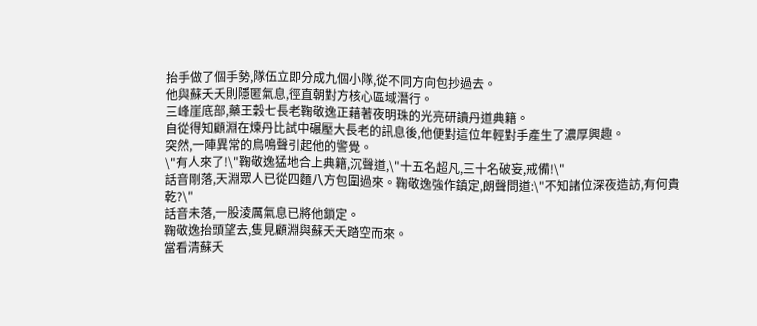抬手做了個手勢,隊伍立即分成九個小隊,從不同方向包抄過去。
他與蘇夭夭則隱匿氣息,徑直朝對方核心區域潛行。
三峰崖底部,藥王穀七長老鞠敬逸正藉著夜明珠的光亮研讀丹道典籍。
自從得知顧淵在煉丹比試中碾壓大長老的訊息後,他便對這位年輕對手產生了濃厚興趣。
突然,一陣異常的鳥鳴聲引起他的警覺。
\"有人來了!\"鞠敬逸猛地合上典籍,沉聲道,\"十五名超凡,三十名破妄,戒備!\"
話音剛落,天淵眾人已從四麵八方包圍過來。鞠敬逸強作鎮定,朗聲問道:\"不知諸位深夜造訪,有何貴乾?\"
話音未落,一股淩厲氣息已將他鎖定。
鞠敬逸抬頭望去,隻見顧淵與蘇夭夭踏空而來。
當看清蘇夭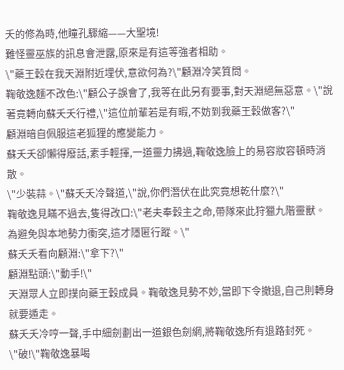夭的修為時,他瞳孔驟縮——大聖境!
難怪靈巫族的訊息會泄露,原來是有這等強者相助。
\"藥王穀在我天淵附近埋伏,意欲何為?\"顧淵冷笑質問。
鞠敬逸麵不改色:\"顧公子誤會了,我等在此另有要事,對天淵絕無惡意。\"說著竟轉向蘇夭夭行禮,\"這位前輩若是有暇,不妨到我藥王穀做客?\"
顧淵暗自佩服這老狐狸的應變能力。
蘇夭夭卻懶得廢話,素手輕揮,一道靈力拂過,鞠敬逸臉上的易容妝容頓時消散。
\"少裝蒜。\"蘇夭夭冷聲道,\"說,你們潛伏在此究竟想乾什麼?\"
鞠敬逸見瞞不過去,隻得改口:\"老夫奉穀主之命,帶隊來此狩獵九階靈獸。為避免與本地勢力衝突,這才隱匿行蹤。\"
蘇夭夭看向顧淵:\"拿下?\"
顧淵點頭:\"動手!\"
天淵眾人立即撲向藥王穀成員。鞠敬逸見勢不妙,當即下令撤退,自己則轉身就要遁走。
蘇夭夭冷哼一聲,手中細劍劃出一道銀色劍網,將鞠敬逸所有退路封死。
\"破!\"鞠敬逸暴喝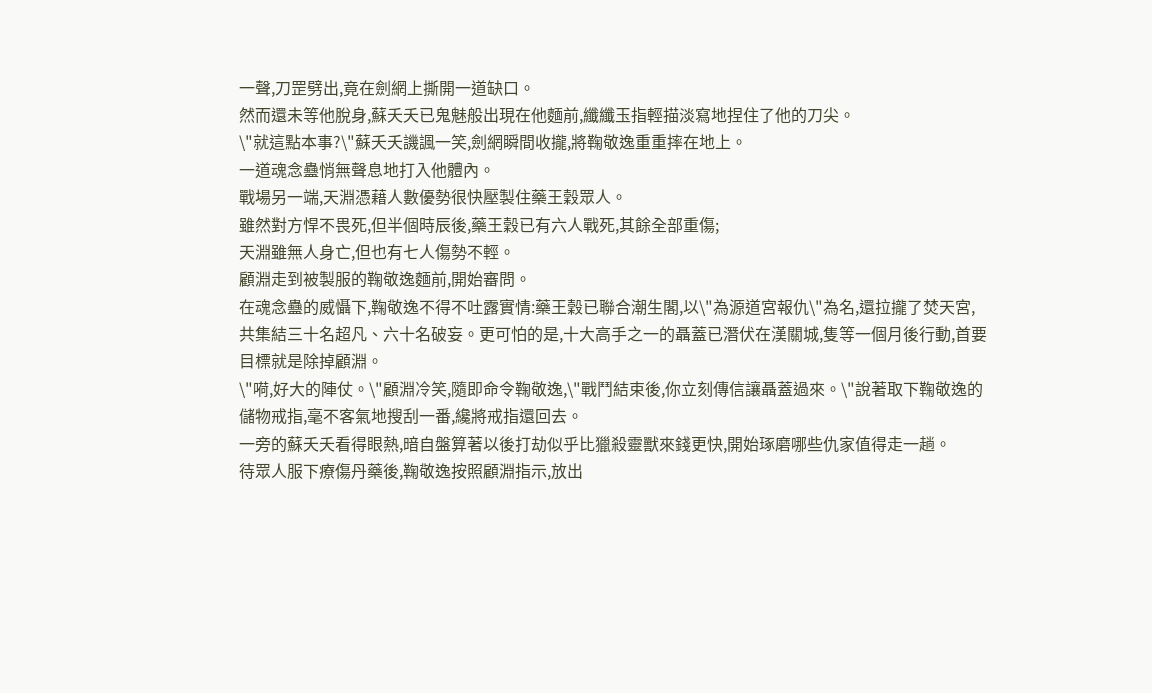一聲,刀罡劈出,竟在劍網上撕開一道缺口。
然而還未等他脫身,蘇夭夭已鬼魅般出現在他麵前,纖纖玉指輕描淡寫地捏住了他的刀尖。
\"就這點本事?\"蘇夭夭譏諷一笑,劍網瞬間收攏,將鞠敬逸重重摔在地上。
一道魂念蠱悄無聲息地打入他體內。
戰場另一端,天淵憑藉人數優勢很快壓製住藥王穀眾人。
雖然對方悍不畏死,但半個時辰後,藥王穀已有六人戰死,其餘全部重傷;
天淵雖無人身亡,但也有七人傷勢不輕。
顧淵走到被製服的鞠敬逸麵前,開始審問。
在魂念蠱的威懾下,鞠敬逸不得不吐露實情:藥王穀已聯合潮生閣,以\"為源道宮報仇\"為名,還拉攏了焚天宮,共集結三十名超凡、六十名破妄。更可怕的是,十大高手之一的聶蓋已潛伏在漢關城,隻等一個月後行動,首要目標就是除掉顧淵。
\"嗬,好大的陣仗。\"顧淵冷笑,隨即命令鞠敬逸,\"戰鬥結束後,你立刻傳信讓聶蓋過來。\"說著取下鞠敬逸的儲物戒指,毫不客氣地搜刮一番,纔將戒指還回去。
一旁的蘇夭夭看得眼熱,暗自盤算著以後打劫似乎比獵殺靈獸來錢更快,開始琢磨哪些仇家值得走一趟。
待眾人服下療傷丹藥後,鞠敬逸按照顧淵指示,放出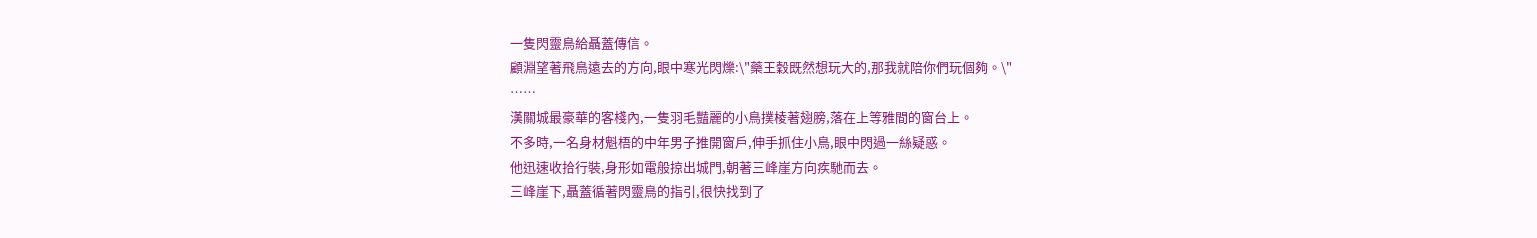一隻閃靈鳥給聶蓋傳信。
顧淵望著飛鳥遠去的方向,眼中寒光閃爍:\"藥王穀既然想玩大的,那我就陪你們玩個夠。\"
……
漢關城最豪華的客棧內,一隻羽毛豔麗的小鳥撲棱著翅膀,落在上等雅間的窗台上。
不多時,一名身材魁梧的中年男子推開窗戶,伸手抓住小鳥,眼中閃過一絲疑惑。
他迅速收拾行裝,身形如電般掠出城門,朝著三峰崖方向疾馳而去。
三峰崖下,聶蓋循著閃靈鳥的指引,很快找到了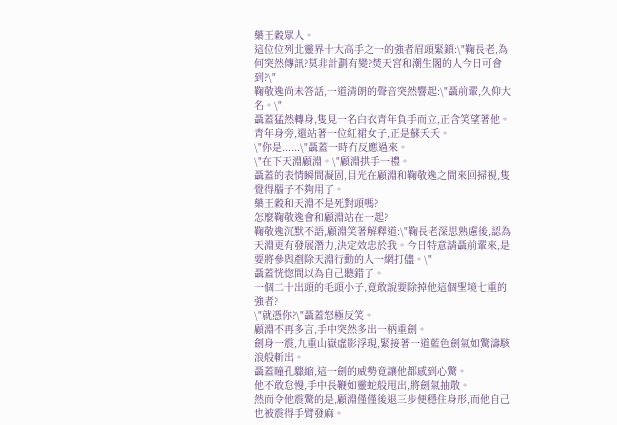藥王穀眾人。
這位位列北靈界十大高手之一的強者眉頭緊鎖:\"鞠長老,為何突然傳訊?莫非計劃有變?焚天宮和潮生閣的人今日可會到?\"
鞠敬逸尚未答話,一道清朗的聲音突然響起:\"聶前輩,久仰大名。\"
聶蓋猛然轉身,隻見一名白衣青年負手而立,正含笑望著他。
青年身旁,還站著一位紅裙女子,正是蘇夭夭。
\"你是......\"聶蓋一時冇反應過來。
\"在下天淵顧淵。\"顧淵拱手一禮。
聶蓋的表情瞬間凝固,目光在顧淵和鞠敬逸之間來回掃視,隻覺得腦子不夠用了。
藥王穀和天淵不是死對頭嗎?
怎麼鞠敬逸會和顧淵站在一起?
鞠敬逸沉默不語,顧淵笑著解釋道:\"鞠長老深思熟慮後,認為天淵更有發展潛力,決定效忠於我。今日特意請聶前輩來,是要將參與剷除天淵行動的人一網打儘。\"
聶蓋恍惚間以為自己聽錯了。
一個二十出頭的毛頭小子,竟敢說要除掉他這個聖境七重的強者?
\"就憑你?\"聶蓋怒極反笑。
顧淵不再多言,手中突然多出一柄重劍。
劍身一震,九重山嶽虛影浮現,緊接著一道藍色劍氣如驚濤駭浪般斬出。
聶蓋瞳孔驟縮,這一劍的威勢竟讓他都感到心驚。
他不敢怠慢,手中長鞭如靈蛇般甩出,將劍氣抽散。
然而令他震驚的是,顧淵僅僅後退三步便穩住身形,而他自己也被震得手臂發麻。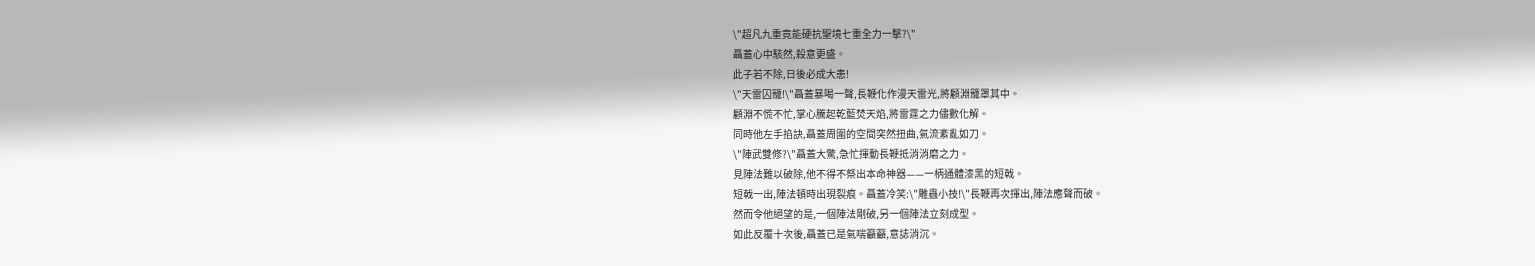\"超凡九重竟能硬抗聖境七重全力一擊?\"
聶蓋心中駭然,殺意更盛。
此子若不除,日後必成大患!
\"天雷囚籠!\"聶蓋暴喝一聲,長鞭化作漫天雷光,將顧淵籠罩其中。
顧淵不慌不忙,掌心騰起乾藍焚天焰,將雷霆之力儘數化解。
同時他左手掐訣,聶蓋周圍的空間突然扭曲,氣流紊亂如刀。
\"陣武雙修?\"聶蓋大驚,急忙揮動長鞭抵消消磨之力。
見陣法難以破除,他不得不祭出本命神器——一柄通體漆黑的短戟。
短戟一出,陣法頓時出現裂痕。聶蓋冷笑:\"雕蟲小技!\"長鞭再次揮出,陣法應聲而破。
然而令他絕望的是,一個陣法剛破,另一個陣法立刻成型。
如此反覆十次後,聶蓋已是氣喘籲籲,意誌消沉。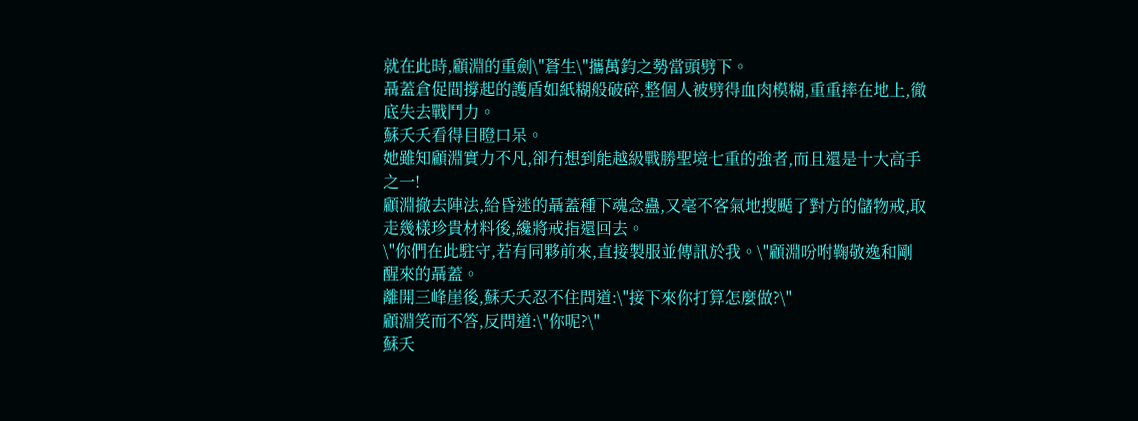就在此時,顧淵的重劍\"蒼生\"攜萬鈞之勢當頭劈下。
聶蓋倉促間撐起的護盾如紙糊般破碎,整個人被劈得血肉模糊,重重摔在地上,徹底失去戰鬥力。
蘇夭夭看得目瞪口呆。
她雖知顧淵實力不凡,卻冇想到能越級戰勝聖境七重的強者,而且還是十大高手之一!
顧淵撤去陣法,給昏迷的聶蓋種下魂念蠱,又毫不客氣地搜颳了對方的儲物戒,取走幾樣珍貴材料後,纔將戒指還回去。
\"你們在此駐守,若有同夥前來,直接製服並傳訊於我。\"顧淵吩咐鞠敬逸和剛醒來的聶蓋。
離開三峰崖後,蘇夭夭忍不住問道:\"接下來你打算怎麼做?\"
顧淵笑而不答,反問道:\"你呢?\"
蘇夭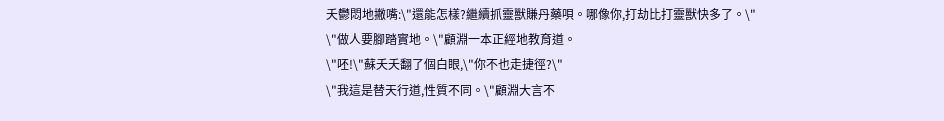夭鬱悶地撇嘴:\"還能怎樣?繼續抓靈獸賺丹藥唄。哪像你,打劫比打靈獸快多了。\"
\"做人要腳踏實地。\"顧淵一本正經地教育道。
\"呸!\"蘇夭夭翻了個白眼,\"你不也走捷徑?\"
\"我這是替天行道,性質不同。\"顧淵大言不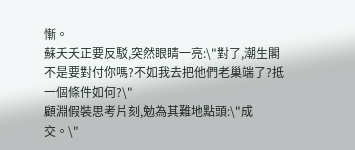慚。
蘇夭夭正要反駁,突然眼睛一亮:\"對了,潮生閣不是要對付你嗎?不如我去把他們老巢端了?抵一個條件如何?\"
顧淵假裝思考片刻,勉為其難地點頭:\"成交。\"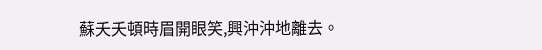蘇夭夭頓時眉開眼笑,興沖沖地離去。